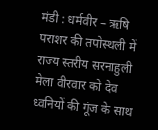मंडी : धर्मवीर – ऋषि पराशर की तपोस्थली में राज्य स्तरीय सरनाहुली मेला वीरवार को देव ध्वनियों की गूंज के साथ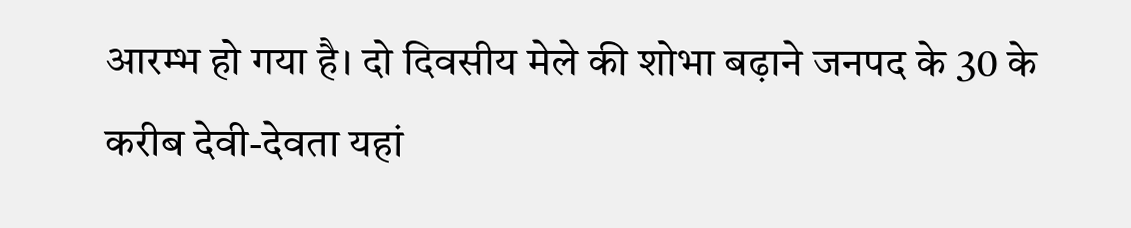आरम्भ हो गया है। दो दिवसीय मेले की शोभा बढ़ाने जनपद के 30 के करीब देवी-देवता यहां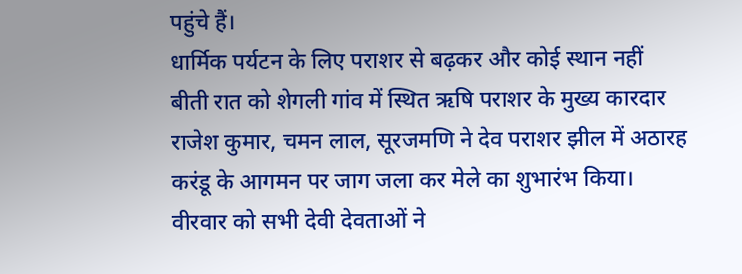पहुंचे हैं।
धार्मिक पर्यटन के लिए पराशर से बढ़कर और कोई स्थान नहीं
बीती रात को शेगली गांव में स्थित ऋषि पराशर के मुख्य कारदार राजेश कुमार, चमन लाल, सूरजमणि ने देव पराशर झील में अठारह करंडू के आगमन पर जाग जला कर मेले का शुभारंभ किया। वीरवार को सभी देवी देवताओं ने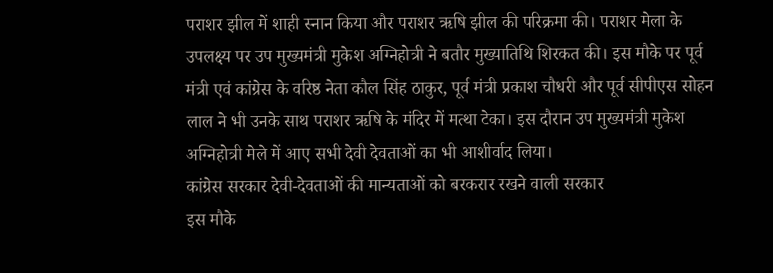पराशर झील में शाही स्नान किया और पराशर ऋषि झील की परिक्रमा की। पराशर मेला के उपलक्ष्य पर उप मुख्यमंत्री मुकेश अग्निहोत्री ने बतौर मुख्यातिथि शिरकत की। इस मौके पर पूर्व मंत्री एवं कांग्रेस के वरिष्ठ नेता कौल सिंह ठाकुर, पूर्व मंत्री प्रकाश चौधरी और पूर्व सीपीएस सोहन लाल ने भी उनके साथ पराशर ऋषि के मंदिर में मत्था टेका। इस दौरान उप मुख्यमंत्री मुकेश अग्निहोत्री मेले में आए सभी देवी देवताओं का भी आशीर्वाद लिया।
कांग्रेस सरकार देवी-देवताओं की मान्यताओं को बरकरार रखने वाली सरकार
इस मौके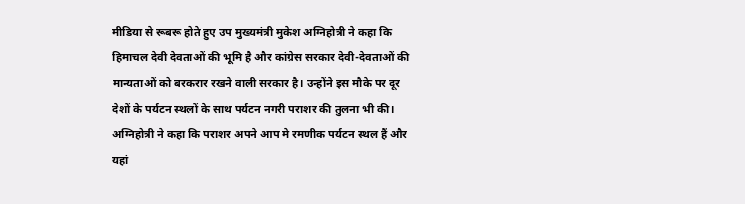मीडिया से रूबरू होते हुए उप मुख्यमंत्री मुकेश अग्निहोत्री ने कहा कि हिमाचल देवी देवताओं की भूमि है और कांग्रेस सरकार देवी-देवताओं की मान्यताओं को बरकरार रखने वाली सरकार है। उन्होंने इस मौके पर दूर देशों के पर्यटन स्थलों के साथ पर्यटन नगरी पराशर की तुलना भी की। अग्निहोत्री ने कहा कि पराशर अपने आप मे रमणीक पर्यटन स्थल हैं और यहां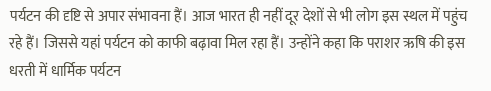पर्यटन की दृष्टि से अपार संभावना हैं। आज भारत ही नहीं दूर देशों से भी लोग इस स्थल में पहुंच रहे हैं। जिससे यहां पर्यटन को काफी बढ़ावा मिल रहा हैं। उन्होंने कहा कि पराशर ऋषि की इस धरती में धार्मिक पर्यटन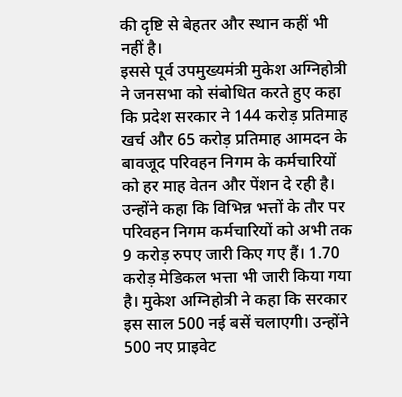की दृष्टि से बेहतर और स्थान कहीं भी नहीं है।
इससे पूर्व उपमुख्यमंत्री मुकेश अग्निहोत्री ने जनसभा को संबोधित करते हुए कहा कि प्रदेश सरकार ने 144 करोड़ प्रतिमाह खर्च और 65 करोड़ प्रतिमाह आमदन के बावजूद परिवहन निगम के कर्मचारियों को हर माह वेतन और पेंशन दे रही है। उन्होंने कहा कि विभिन्न भत्तों के तौर पर परिवहन निगम कर्मचारियों को अभी तक 9 करोड़ रुपए जारी किए गए हैं। 1.70 करोड़ मेडिकल भत्ता भी जारी किया गया है। मुकेश अग्निहोत्री ने कहा कि सरकार इस साल 500 नई बसें चलाएगी। उन्होंने 500 नए प्राइवेट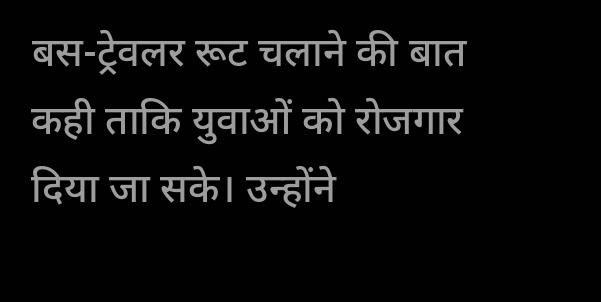बस-ट्रेवलर रूट चलाने की बात कही ताकि युवाओं को रोजगार दिया जा सके। उन्होंने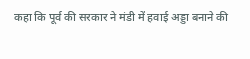कहा कि पूर्व की सरकार ने मंडी में हवाई अड्डा बनाने की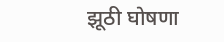झूठी घोषणा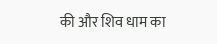की और शिव धाम का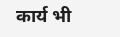कार्य भी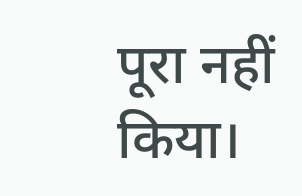पूरा नहीं किया।